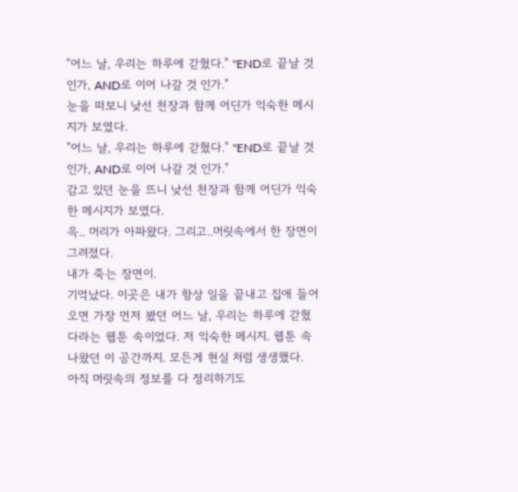"어느 날, 우리는 하루에 갇혔다." "END로 끝날 것 인가, AND로 이어 나갈 것 인가."
눈을 떠보니 낮선 천장과 함께 어딘가 익숙한 메시지가 보였다.
"어느 날, 우리는 하루에 갇혔다." "END로 끝날 것 인가, AND로 이어 나갈 것 인가."
감고 있던 눈을 뜨니 낮선 천장과 함께 어딘가 익숙한 메시지가 보였다.
윽.. 머리가 아파왔다. 그리고..머릿속에서 한 장면이 그려졌다.
내가 죽는 장면이.
기억났다. 이곳은 내가 항상 일을 끝내고 집애 들어오면 가장 먼저 봤던 어느 날, 우리는 하루에 갇혔다라는 웹툰 속이었다. 저 익숙한 메시지. 웹툰 속 나왔던 이 공간까지. 모든게 현실 처럼 생생했다.
아직 머릿속의 정보를 다 정리하기도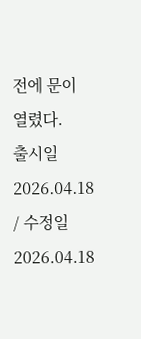전에 문이 열렸다.
출시일 2026.04.18 / 수정일 2026.04.18